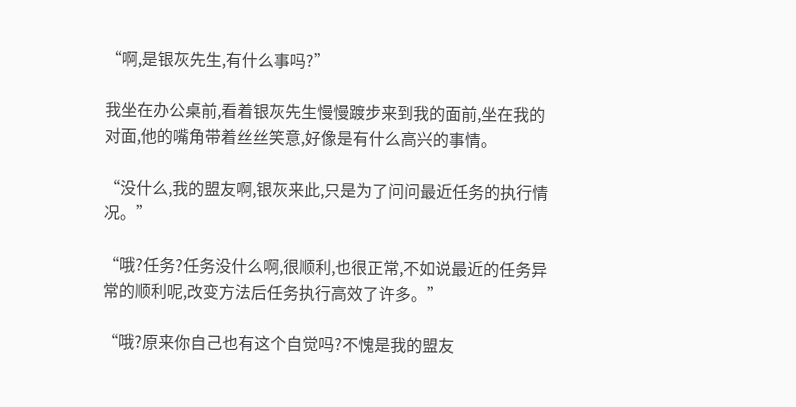“啊,是银灰先生,有什么事吗?”

我坐在办公桌前,看着银灰先生慢慢踱步来到我的面前,坐在我的对面,他的嘴角带着丝丝笑意,好像是有什么高兴的事情。

“没什么,我的盟友啊,银灰来此,只是为了问问最近任务的执行情况。”

“哦?任务?任务没什么啊,很顺利,也很正常,不如说最近的任务异常的顺利呢,改变方法后任务执行高效了许多。”

“哦?原来你自己也有这个自觉吗?不愧是我的盟友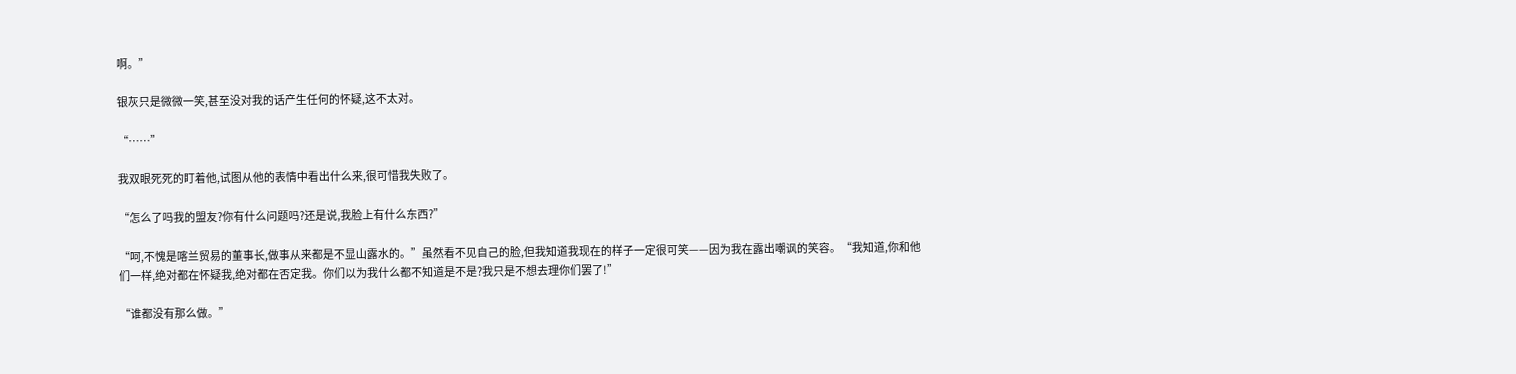啊。”

银灰只是微微一笑,甚至没对我的话产生任何的怀疑,这不太对。

“……”

我双眼死死的盯着他,试图从他的表情中看出什么来,很可惜我失败了。

“怎么了吗我的盟友?你有什么问题吗?还是说,我脸上有什么东西?”

“呵,不愧是喀兰贸易的董事长,做事从来都是不显山露水的。”虽然看不见自己的脸,但我知道我现在的样子一定很可笑——因为我在露出嘲讽的笑容。“我知道,你和他们一样,绝对都在怀疑我,绝对都在否定我。你们以为我什么都不知道是不是?我只是不想去理你们罢了!”

“谁都没有那么做。”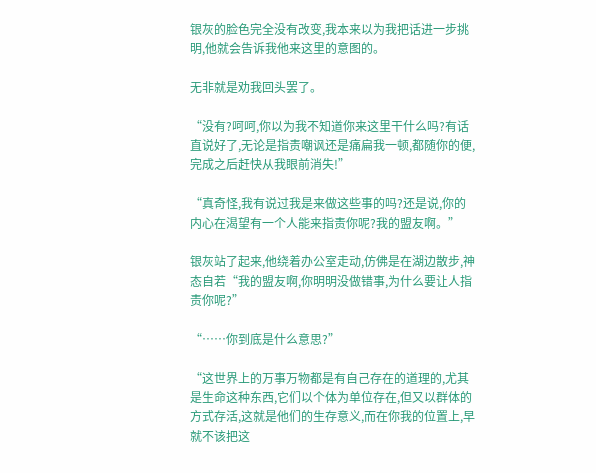银灰的脸色完全没有改变,我本来以为我把话进一步挑明,他就会告诉我他来这里的意图的。

无非就是劝我回头罢了。

“没有?呵呵,你以为我不知道你来这里干什么吗?有话直说好了,无论是指责嘲讽还是痛扁我一顿,都随你的便,完成之后赶快从我眼前消失!”

“真奇怪,我有说过我是来做这些事的吗?还是说,你的内心在渴望有一个人能来指责你呢?我的盟友啊。”

银灰站了起来,他绕着办公室走动,仿佛是在湖边散步,神态自若“我的盟友啊,你明明没做错事,为什么要让人指责你呢?”

“……你到底是什么意思?”

“这世界上的万事万物都是有自己存在的道理的,尤其是生命这种东西,它们以个体为单位存在,但又以群体的方式存活,这就是他们的生存意义,而在你我的位置上,早就不该把这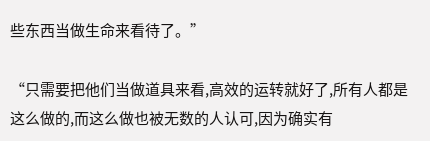些东西当做生命来看待了。”

“只需要把他们当做道具来看,高效的运转就好了,所有人都是这么做的,而这么做也被无数的人认可,因为确实有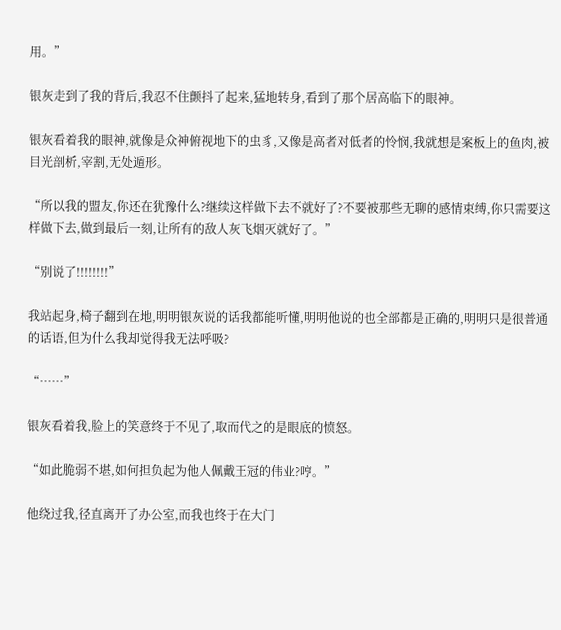用。”

银灰走到了我的背后,我忍不住颤抖了起来,猛地转身,看到了那个居高临下的眼神。

银灰看着我的眼神,就像是众神俯视地下的虫豸,又像是高者对低者的怜悯,我就想是案板上的鱼肉,被目光剖析,宰割,无处遁形。

“所以我的盟友,你还在犹豫什么?继续这样做下去不就好了?不要被那些无聊的感情束缚,你只需要这样做下去,做到最后一刻,让所有的敌人灰飞烟灭就好了。”

“别说了!!!!!!!!”

我站起身,椅子翻到在地,明明银灰说的话我都能听懂,明明他说的也全部都是正确的,明明只是很普通的话语,但为什么我却觉得我无法呼吸?

“……”

银灰看着我,脸上的笑意终于不见了,取而代之的是眼底的愤怒。

“如此脆弱不堪,如何担负起为他人佩戴王冠的伟业?哼。”

他绕过我,径直离开了办公室,而我也终于在大门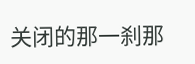关闭的那一刹那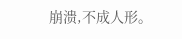崩溃,不成人形。